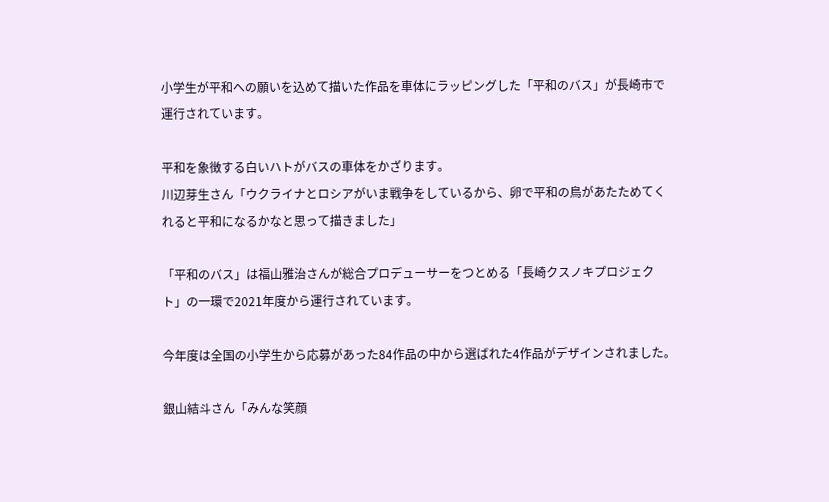小学生が平和への願いを込めて描いた作品を車体にラッピングした「平和のバス」が長崎市で運行されています。

平和を象徴する白いハトがバスの車体をかざります。
川辺芽生さん「ウクライナとロシアがいま戦争をしているから、卵で平和の鳥があたためてくれると平和になるかなと思って描きました」

「平和のバス」は福山雅治さんが総合プロデューサーをつとめる「長崎クスノキプロジェクト」の一環で2021年度から運行されています。

今年度は全国の小学生から応募があった84作品の中から選ばれた4作品がデザインされました。

銀山結斗さん「みんな笑顔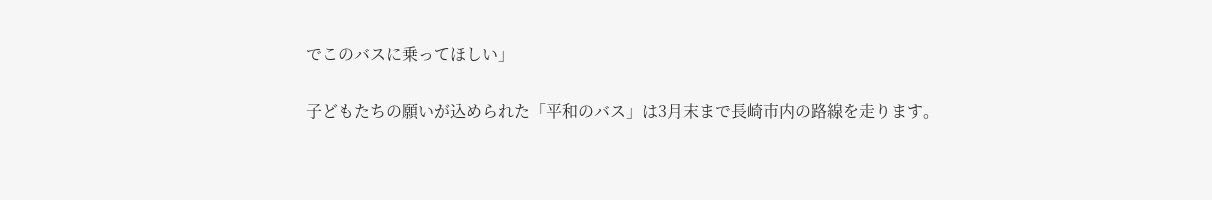でこのバスに乗ってほしい」

子どもたちの願いが込められた「平和のバス」は3月末まで長崎市内の路線を走ります。